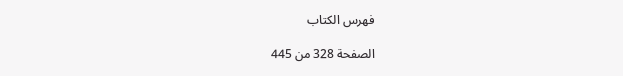فهرس الكتاب

الصفحة 328 من 445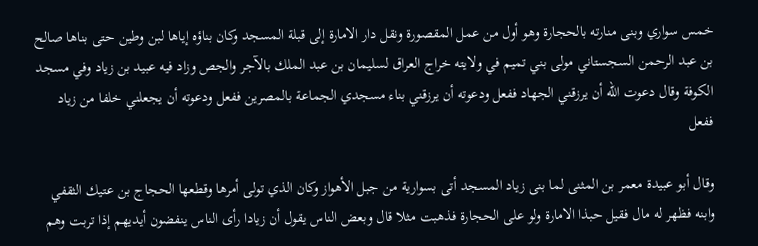خمس سواري وبنى منارته بالحجارة وهو أول من عمل المقصورة ونقل دار الامارة إلى قبلة المسجد وكان بناؤه إياها لبن وطين حتى بناها صالح بن عبد الرحمن السجستاني مولى بني تميم في ولايته خراج العراق لسليمان بن عبد الملك بالآجر والجص وزاد فيه عبيد بن زياد وفي مسجد الكوفة وقال دعوت الله أن يرزقني الجهاد ففعل ودعوته أن يرزقني بناء مسجدي الجماعة بالمصرين ففعل ودعوته أن يجعلني خلفا من زياد ففعل

وقال أبو عبيدة معمر بن المثنى لما بنى زياد المسجد أتى بسوارية من جبل الأهواز وكان الذي تولى أمرها وقطعها الحجاج بن عتيك الثقفي وابنه فظهر له مال فقيل حبذا الامارة ولو على الحجارة فذهبت مثلا قال وبعض الناس يقول أن زيادا رأى الناس ينفضون أيديهم إذا تربت وهم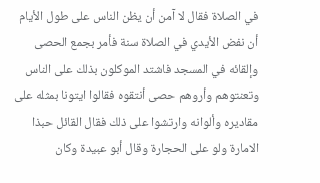في الصلاة فقال لا آمن أن يظن الناس على طول الأيام أن نفض الأيدي في الصلاة سنة فأمر بجمع الحصى وإلقائه في المسجد فاشتد الموكلون بذلك على الناس وتعنتوهم وأروهم حصى أنتقوه فقالوا ايتونا بمثله على مقاديره وألوانه وارتشوا على ذلك فقال القائل حبذا الامارة ولو على الحجارة وقال أبو عبيدة وكان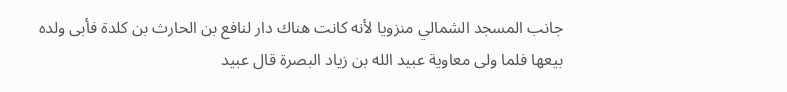جانب المسجد الشمالي منزويا لأنه كانت هناك دار لنافع بن الحارث بن كلدة فأبى ولده بيعها فلما ولى معاوية عبيد الله بن زياد البصرة قال عبيد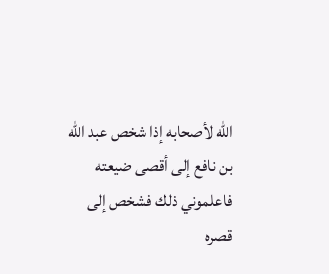الله لأصحابه إذا شخص عبد الله بن نافع إلى أقصى ضيعته فاعلموني ذلك فشخص إلى قصره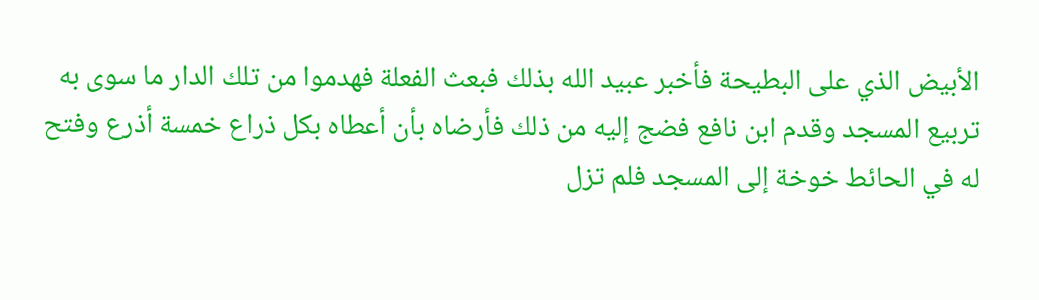الأبيض الذي على البطيحة فأخبر عبيد الله بذلك فبعث الفعلة فهدموا من تلك الدار ما سوى به تربيع المسجد وقدم ابن نافع فضج إليه من ذلك فأرضاه بأن أعطاه بكل ذراع خمسة أذرع وفتح له في الحائط خوخة إلى المسجد فلم تزل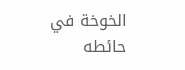الخوخة في حائطه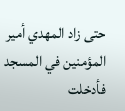حتى زاد المهدي أمير المؤمنين في المسجد فأدخلت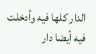الدار كلها فيه وأدخلت فيه أيضا دار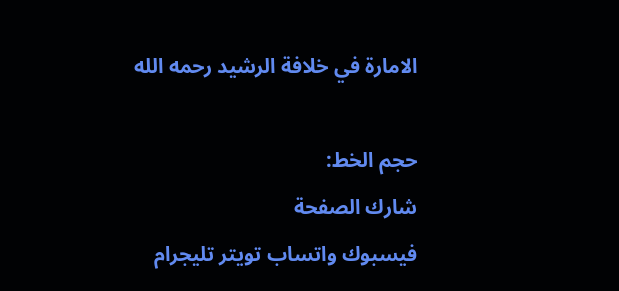الامارة في خلافة الرشيد رحمه الله

حجم الخط:
شارك الصفحة
فيسبوك واتساب تويتر تليجرام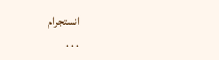انستجرام
. . .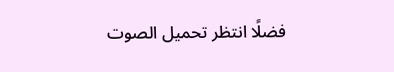فضلًا انتظر تحميل الصوت